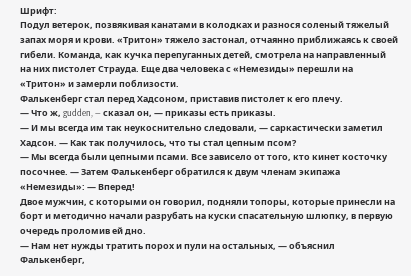Шрифт:
Подул ветерок, позвякивая канатами в колодках и разнося соленый тяжелый запах моря и крови. «Тритон» тяжело застонал, отчаянно приближаясь к своей гибели. Команда, как кучка перепуганных детей, смотрела на направленный на них пистолет Страуда. Еще два человека с «Немезиды» перешли на «Тритон» и замерли поблизости.
Фалькенберг стал перед Хадсоном, приставив пистолет к его плечу.
— Что ж, gudden, — сказал он, — приказы есть приказы.
— И мы всегда им так неукоснительно следовали, — саркастически заметил Хадсон. — Как так получилось, что ты стал цепным псом?
— Мы всегда были цепными псами. Все зависело от того, кто кинет косточку посочнее. — Затем Фалькенберг обратился к двум членам экипажа «Немезиды»: — Вперед!
Двое мужчин, с которыми он говорил, подняли топоры, которые принесли на борт и методично начали разрубать на куски спасательную шлюпку, в первую очередь проломив ей дно.
— Нам нет нужды тратить порох и пули на остальных, — объяснил Фалькенберг,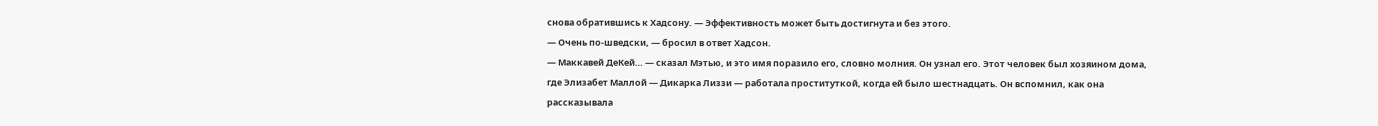снова обратившись к Хадсону. — Эффективность может быть достигнута и без этого.
— Очень по-шведски, — бросил в ответ Хадсон.
— Маккавей ДеКей… — сказал Мэтью, и это имя поразило его, словно молния. Он узнал его. Этот человек был хозяином дома, где Элизабет Маллой — Дикарка Лиззи — работала проституткой, когда ей было шестнадцать. Он вспомнил, как она рассказывала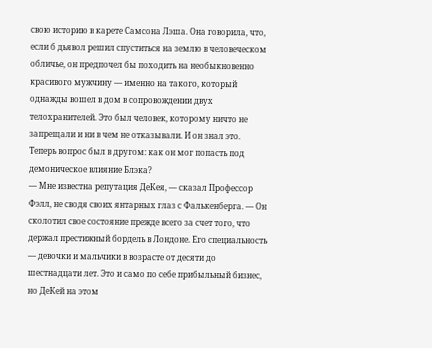свою историю в карете Самсона Лэша. Она говорила, что, если б дьявол решил спуститься на землю в человеческом обличье, он предпочел бы походить на необыкновенно красивого мужчину — именно на такого, который однажды вошел в дом в сопровождении двух телохранителей. Это был человек, которому ничто не запрещали и ни в чем не отказывали. И он знал это.
Теперь вопрос был в другом: как он мог попасть под демоническое влияние Блэка?
— Мне известна репутация ДеКея, — сказал Профессор Фэлл, не сводя своих янтарных глаз с Фалькенберга. — Он сколотил свое состояние прежде всего за счет того, что держал престижный бордель в Лондоне. Его специальность — девочки и мальчики в возрасте от десяти до шестнадцати лет. Это и само по себе прибыльный бизнес, но ДеКей на этом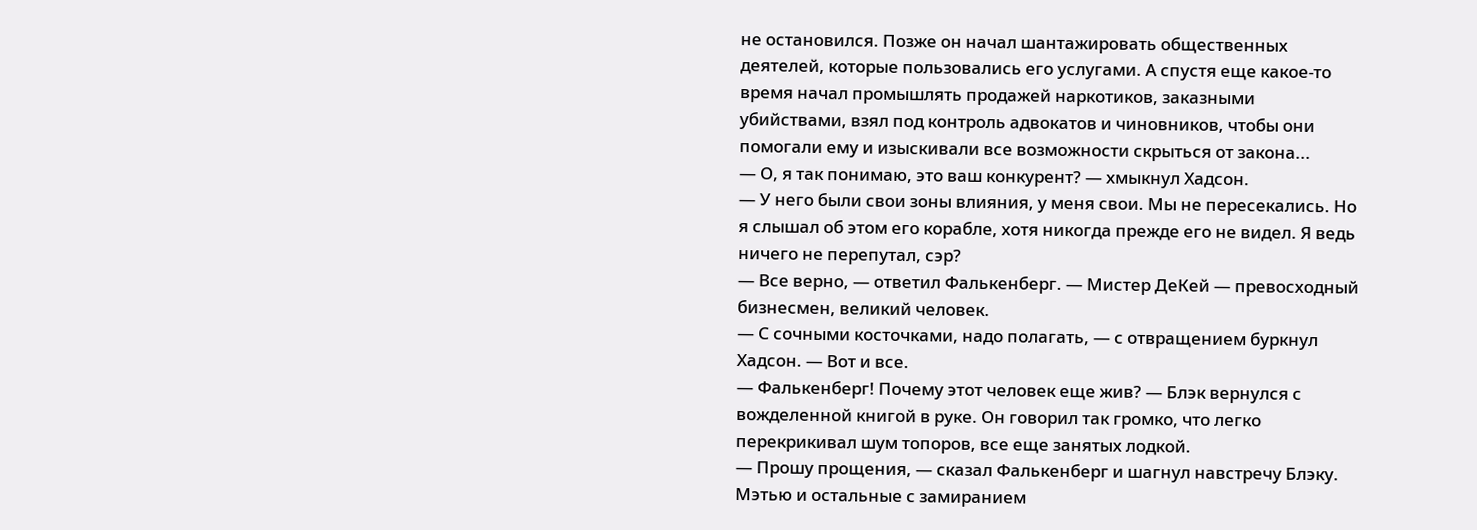не остановился. Позже он начал шантажировать общественных деятелей, которые пользовались его услугами. А спустя еще какое-то время начал промышлять продажей наркотиков, заказными убийствами, взял под контроль адвокатов и чиновников, чтобы они помогали ему и изыскивали все возможности скрыться от закона...
— О, я так понимаю, это ваш конкурент? — хмыкнул Хадсон.
— У него были свои зоны влияния, у меня свои. Мы не пересекались. Но я слышал об этом его корабле, хотя никогда прежде его не видел. Я ведь ничего не перепутал, сэр?
— Все верно, — ответил Фалькенберг. — Мистер ДеКей — превосходный бизнесмен, великий человек.
— С сочными косточками, надо полагать, — с отвращением буркнул Хадсон. — Вот и все.
— Фалькенберг! Почему этот человек еще жив? — Блэк вернулся с вожделенной книгой в руке. Он говорил так громко, что легко перекрикивал шум топоров, все еще занятых лодкой.
— Прошу прощения, — сказал Фалькенберг и шагнул навстречу Блэку. Мэтью и остальные с замиранием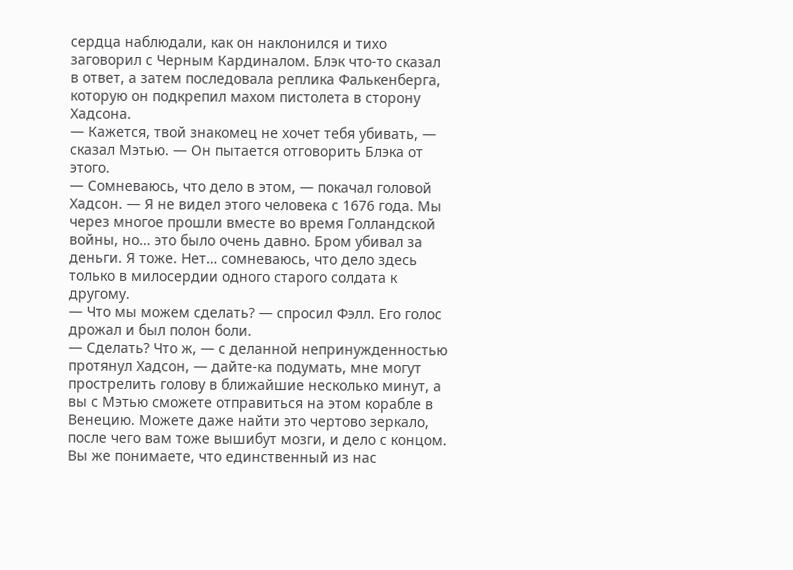сердца наблюдали, как он наклонился и тихо заговорил с Черным Кардиналом. Блэк что-то сказал в ответ, а затем последовала реплика Фалькенберга, которую он подкрепил махом пистолета в сторону Хадсона.
— Кажется, твой знакомец не хочет тебя убивать, — сказал Мэтью. — Он пытается отговорить Блэка от этого.
— Сомневаюсь, что дело в этом, — покачал головой Хадсон. — Я не видел этого человека с 1676 года. Мы через многое прошли вместе во время Голландской войны, но… это было очень давно. Бром убивал за деньги. Я тоже. Нет… сомневаюсь, что дело здесь только в милосердии одного старого солдата к другому.
— Что мы можем сделать? — спросил Фэлл. Его голос дрожал и был полон боли.
— Сделать? Что ж, — с деланной непринужденностью протянул Хадсон, — дайте-ка подумать, мне могут прострелить голову в ближайшие несколько минут, а вы с Мэтью сможете отправиться на этом корабле в Венецию. Можете даже найти это чертово зеркало, после чего вам тоже вышибут мозги, и дело с концом. Вы же понимаете, что единственный из нас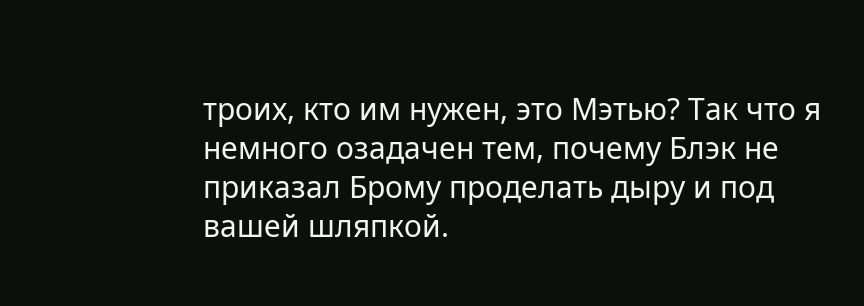троих, кто им нужен, это Мэтью? Так что я немного озадачен тем, почему Блэк не приказал Брому проделать дыру и под вашей шляпкой.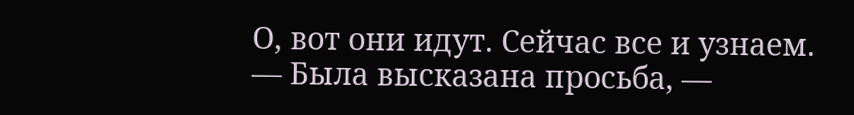О, вот они идут. Сейчас все и узнаем.
— Была высказана просьба, —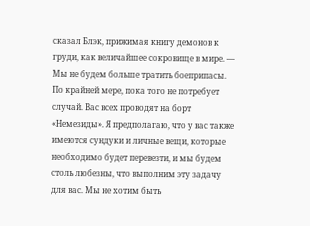сказал Блэк, прижимая книгу демонов к груди, как величайшее сокровище в мире. — Мы не будем больше тратить боеприпасы. По крайней мере, пока того не потребует случай. Вас всех проводят на борт «Немезиды». Я предполагаю, что у вас также имеются сундуки и личные вещи, которые необходимо будет перевезти, и мы будем столь любезны, что выполним эту задачу для вас. Мы не хотим быть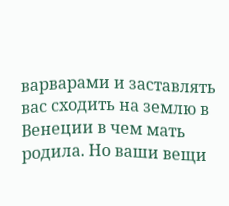варварами и заставлять вас сходить на землю в Венеции в чем мать родила. Но ваши вещи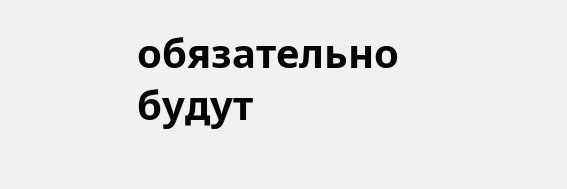обязательно будут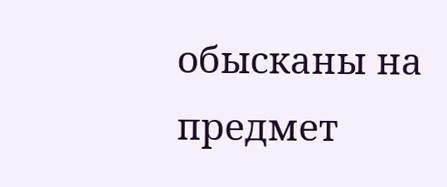обысканы на предмет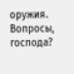оружия. Вопросы, господа?